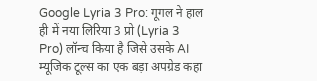Google Lyria 3 Pro: गूगल ने हाल ही में नया लिरिया 3 प्रो (Lyria 3 Pro) लॉन्च किया है जिसे उसके AI म्यूजिक टूल्स का एक बड़ा अपग्रेड कहा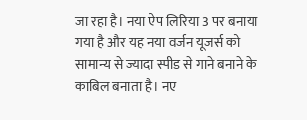जा रहा है। नया ऐप लिरिया 3 पर बनाया गया है और यह नया वर्जन यूजर्स को सामान्य से ज्यादा स्पीड से गाने बनाने के काबिल बनाता है। नए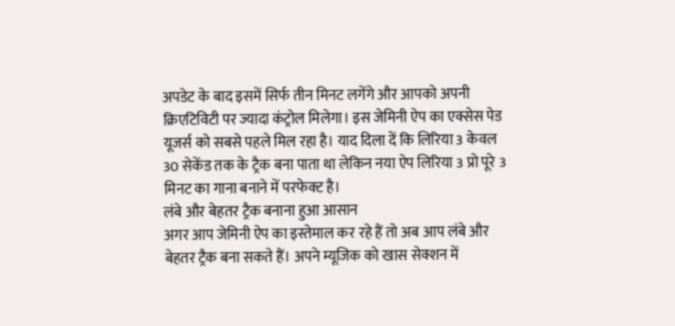अपडेट के बाद इसमें सिर्फ तीन मिनट लगेंगे और आपको अपनी क्रिएटिविटी पर ज्यादा कंट्रोल मिलेगा। इस जेमिनी ऐप का एक्सेस पेड यूजर्स को सबसे पहले मिल रहा है। याद दिला दें कि लिरिया 3 केवल 30 सेकेंड तक के ट्रैक बना पाता था लेकिन नया ऐप लिरिया 3 प्रो पूरे 3 मिनट का गाना बनाने में परफेक्ट है।
लंबे और बेहतर ट्रैक बनाना हुआ आसान
अगर आप जेमिनी ऐप का इस्तेमाल कर रहे हैं तो अब आप लंबे और बेहतर ट्रैक बना सकते हैं। अपने म्यूजिक को खास सेक्शन में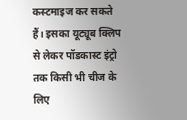कस्टमाइज कर सकते हैं। इसका यूट्यूब क्लिप से लेकर पॉडकास्ट इंट्रो तक किसी भी चीज के लिए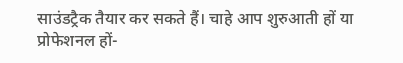साउंडट्रैक तैयार कर सकते हैं। चाहे आप शुरुआती हों या प्रोफेशनल हों-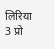लिरिया 3 प्रो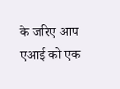के जरिए आप एआई को एक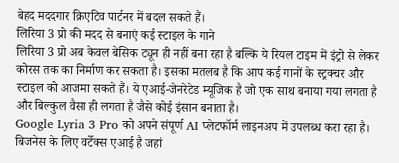बेहद मददगार क्रिएटिव पार्टनर में बदल सकते हैं।
लिरिया 3 प्रो की मदद से बनाएं कई स्टाइल के गाने
लिरिया 3 प्रो अब केवल बेसिक ट्यून ही नहीं बना रहा है बल्कि ये रियल टाइम में इंट्रो से लेकर कोरस तक का निर्माण कर सकता है। इसका मतलब है कि आप कई गानों के स्ट्रक्चर और स्टाइल को आजमा सकते हैं। ये एआई-जेनरेटेड म्यूजिक है जो एक साथ बनाया गया लगता है और बिल्कुल वैसा ही लगता है जैसे कोई इंसान बनाता है।
Google Lyria 3 Pro को अपने संपूर्ण AI प्लेटफॉर्म लाइनअप में उपलब्ध करा रहा है।
बिजनेस के लिए वर्टेक्स एआई है जहां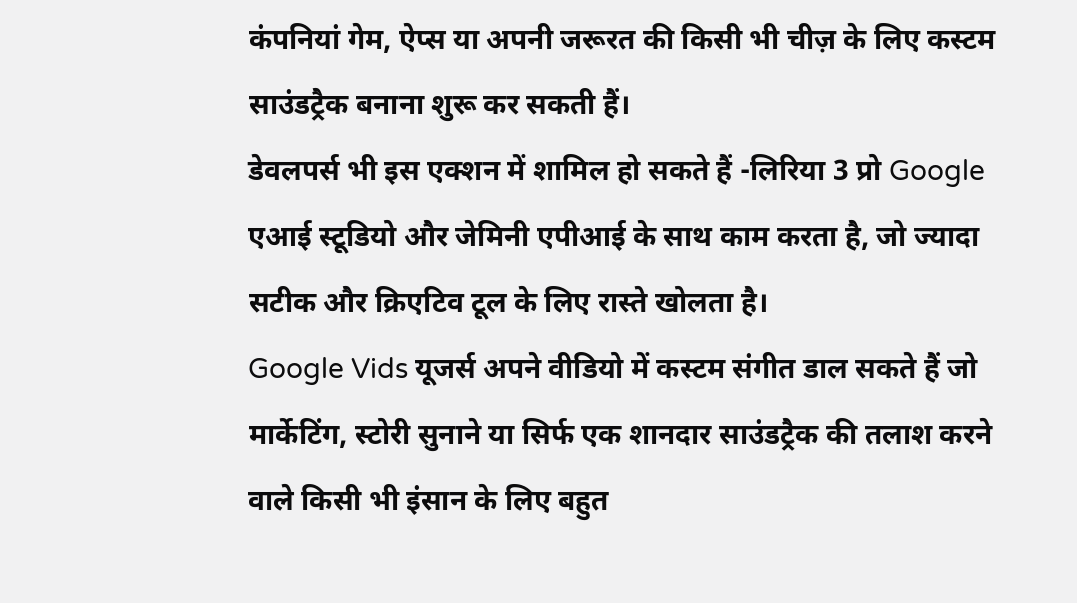कंपनियां गेम, ऐप्स या अपनी जरूरत की किसी भी चीज़ के लिए कस्टम साउंडट्रैक बनाना शुरू कर सकती हैं।
डेवलपर्स भी इस एक्शन में शामिल हो सकते हैं -लिरिया 3 प्रो Google एआई स्टूडियो और जेमिनी एपीआई के साथ काम करता है, जो ज्यादा सटीक और क्रिएटिव टूल के लिए रास्ते खोलता है।
Google Vids यूजर्स अपने वीडियो में कस्टम संगीत डाल सकते हैं जो मार्केटिंग, स्टोरी सुनाने या सिर्फ एक शानदार साउंडट्रैक की तलाश करने वाले किसी भी इंसान के लिए बहुत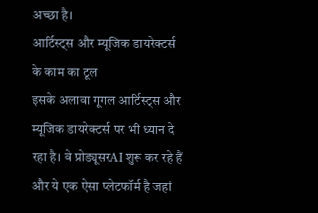अच्छा है।
आर्टिस्ट्स और म्यूजिक डायरेक्टर्स के काम का टूल
इसके अलावा गूगल आर्टिस्ट्स और म्यूजिक डायरेक्टर्स पर भी ध्यान दे रहा है। वे प्रोड्यूसरAI शुरू कर रहे हैं और ये एक ऐसा प्लेटफॉर्म है जहां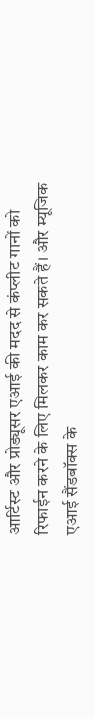आर्टिस्ट और प्रोड्यूसर एआई की मदद से कंप्लीट गानों को रिफाईन करने के लिए मिलकर काम कर सकते हैं। और म्यूजिक एआई सैंडबॉक्स के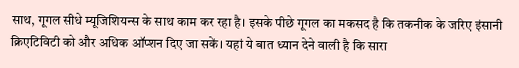साथ, गूगल सीधे म्यूजिशियन्स के साथ काम कर रहा है। इसके पीछे गूगल का मकसद है कि तकनीक के जरिए इंसानी क्रिएटिविटी को और अधिक ऑप्शन दिए जा सकें। यहां ये बात ध्यान देने वाली है कि सारा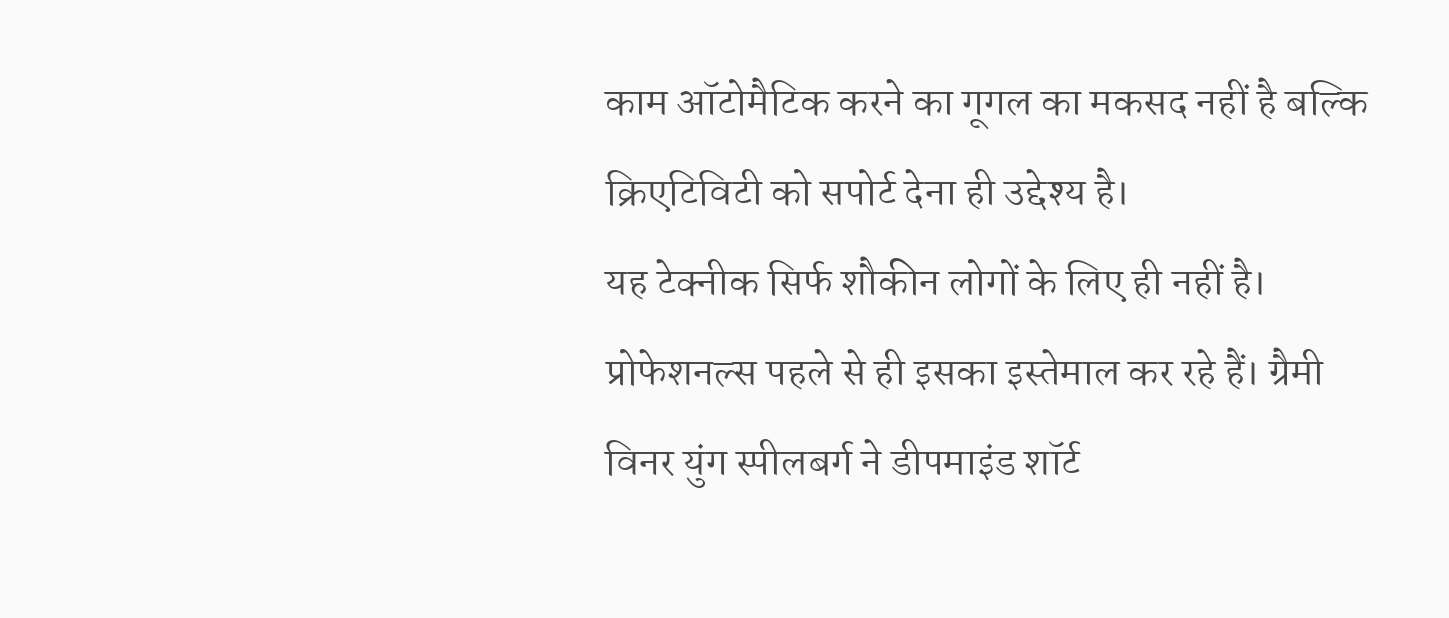काम ऑटोमैटिक करने का गूगल का मकसद नहीं है बल्कि क्रिएटिविटी को सपोर्ट देना ही उद्देश्य है।
यह टेक्नीक सिर्फ शौकीन लोगों के लिए ही नहीं है। प्रोफेशनल्स पहले से ही इसका इस्तेमाल कर रहे हैं। ग्रैमी विनर युंग स्पीलबर्ग ने डीपमाइंड शॉर्ट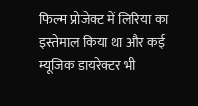फिल्म प्रोजेक्ट में लिरिया का इस्तेमाल किया था और कई म्यूजिक डायरेक्टर भी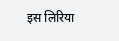इस लिरिया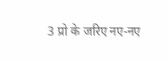3 प्रो के जरिए नए-नए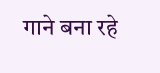गाने बना रहे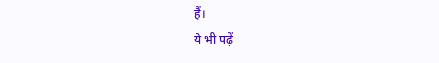हैं।
ये भी पढ़ें